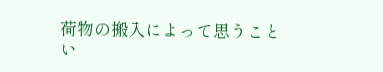荷物の搬入によって思うこと
い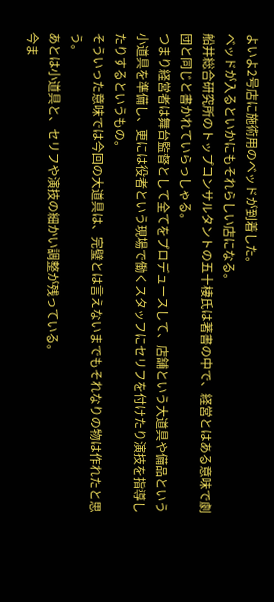よいよ2号店に施術用のベッドが到着した。
ベッドが入るといかにもそれらしい店になる。
船井総合研究所のトップコンサルタントの五十棲氏は著書の中で、経営とはある意味で劇団と同じと書かれていらっしゃる。
つまり経営者は舞台監督として全てをプロデュースして、店舗という大道具や備品という小道具を準備し、更には役者という現場で働くスタッフにセリフを付けたり演技を指導したりするというもの。
そういった意味では今回の大道具は、完璧とは言えないまでもそれなりの物は作れたと思う。
あとは小道具と、セリフや演技の細かい調整が残っている。
今ま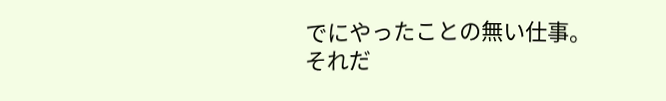でにやったことの無い仕事。
それだ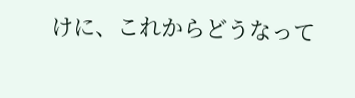けに、これからどうなって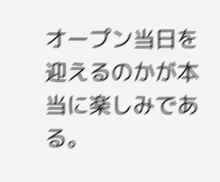オープン当日を迎えるのかが本当に楽しみである。